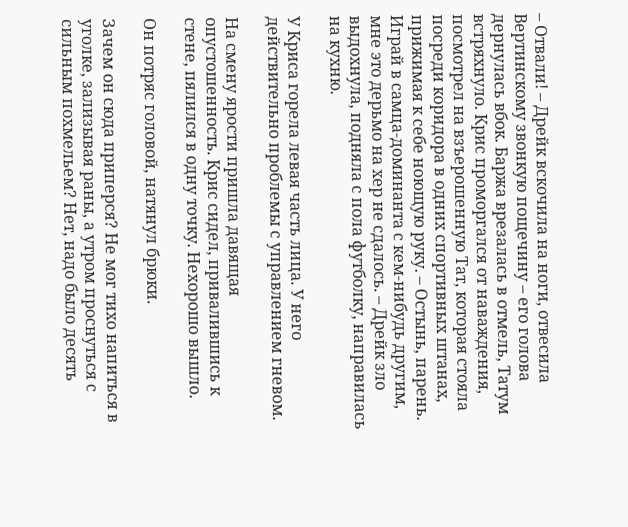– Отвали! – Дрейк вскочила на ноги, отвесила Вертинскому звонкую пощечину – его голова дернулась вбок. Баржа врезалась в отмель, Татум встряхнуло. Крис проморгался от наваждения, посмотрел на взъерошенную Тат, которая стояла посреди коридора в одних спортивных штанах, прижимая к себе ноющую руку. – Остынь, парень. Играй в самца-доминанта с кем-нибудь другим, мне это дерьмо на хер не сдалось. – Дрейк зло выдохнула, подняла с пола футболку, направилась на кухню.

У Криса горела левая часть лица. У него действительно проблемы с управлением гневом.

На смену ярости пришла давящая опустошенность. Крис сидел, привалившись к стене, пялился в одну точку. Нехорошо вышло.

Он потряс головой, натянул брюки.

Зачем он сюда приперся? Не мог тихо напиться в уголке, зализывая раны, а утром проснуться с сильным похмельем? Нет, надо было десять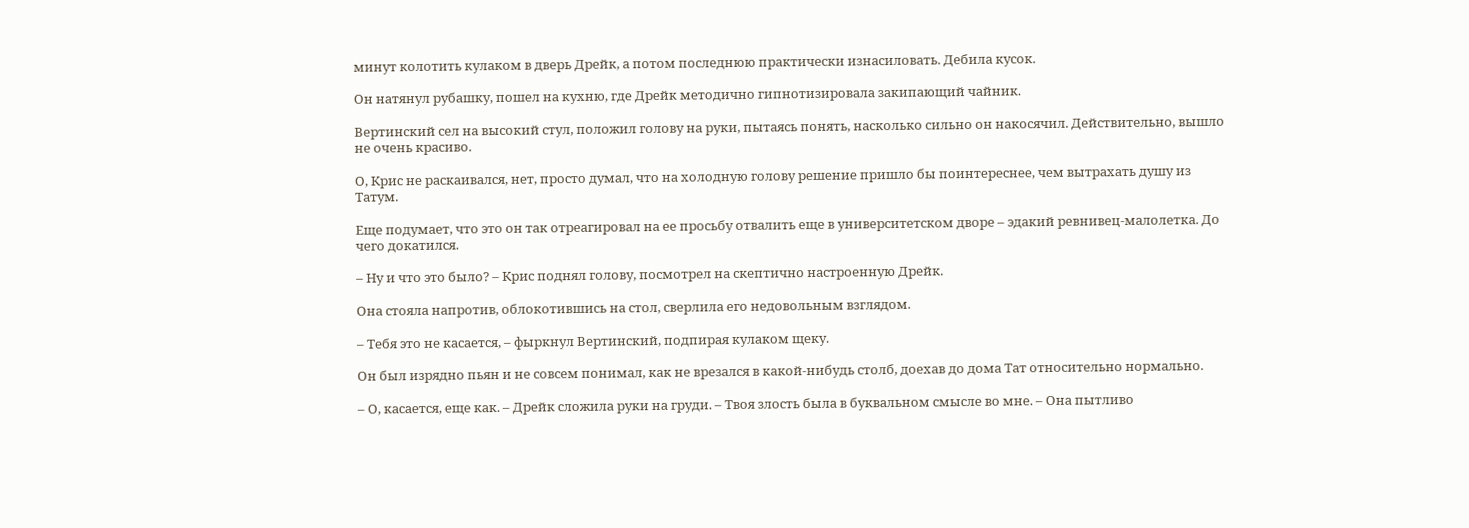минут колотить кулаком в дверь Дрейк, а потом последнюю практически изнасиловать. Дебила кусок.

Он натянул рубашку, пошел на кухню, где Дрейк методично гипнотизировала закипающий чайник.

Вертинский сел на высокий стул, положил голову на руки, пытаясь понять, насколько сильно он накосячил. Действительно, вышло не очень красиво.

О, Крис не раскаивался, нет, просто думал, что на холодную голову решение пришло бы поинтереснее, чем вытрахать душу из Татум.

Еще подумает, что это он так отреагировал на ее просьбу отвалить еще в университетском дворе – эдакий ревнивец-малолетка. До чего докатился.

– Ну и что это было? – Крис поднял голову, посмотрел на скептично настроенную Дрейк.

Она стояла напротив, облокотившись на стол, сверлила его недовольным взглядом.

– Тебя это не касается, – фыркнул Вертинский, подпирая кулаком щеку.

Он был изрядно пьян и не совсем понимал, как не врезался в какой-нибудь столб, доехав до дома Тат относительно нормально.

– О, касается, еще как. – Дрейк сложила руки на груди. – Твоя злость была в буквальном смысле во мне. – Она пытливо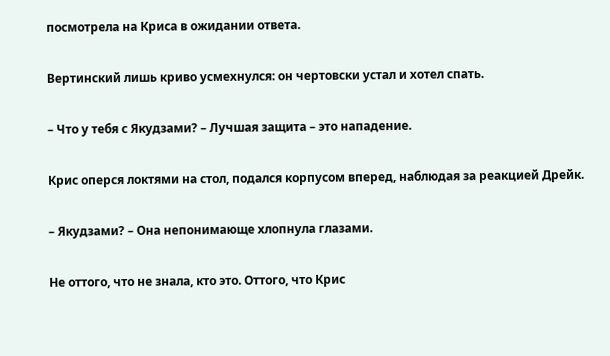посмотрела на Криса в ожидании ответа.

Вертинский лишь криво усмехнулся: он чертовски устал и хотел спать.

– Что у тебя с Якудзами? – Лучшая защита – это нападение.

Крис оперся локтями на стол, подался корпусом вперед, наблюдая за реакцией Дрейк.

– Якудзами? – Она непонимающе хлопнула глазами.

Не оттого, что не знала, кто это. Оттого, что Крис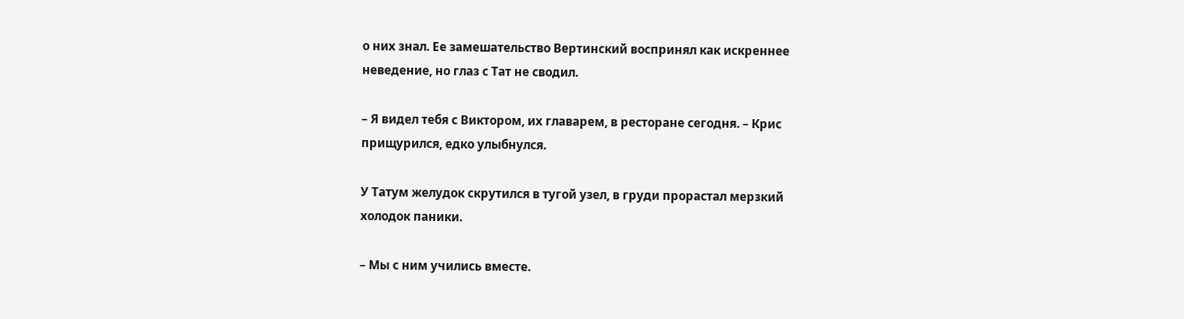о них знал. Ее замешательство Вертинский воспринял как искреннее неведение, но глаз с Тат не сводил.

– Я видел тебя с Виктором, их главарем, в ресторане сегодня. – Крис прищурился, едко улыбнулся.

У Татум желудок скрутился в тугой узел, в груди прорастал мерзкий холодок паники.

– Мы с ним учились вместе.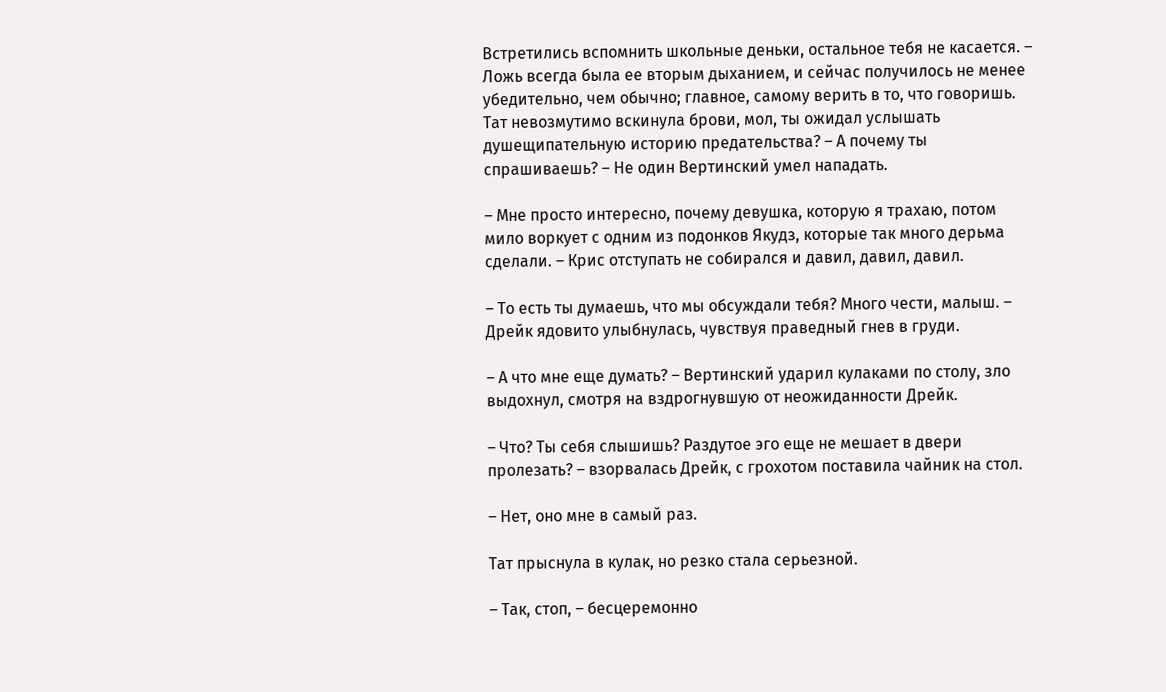Встретились вспомнить школьные деньки, остальное тебя не касается. – Ложь всегда была ее вторым дыханием, и сейчас получилось не менее убедительно, чем обычно; главное, самому верить в то, что говоришь. Тат невозмутимо вскинула брови, мол, ты ожидал услышать душещипательную историю предательства? – А почему ты спрашиваешь? – Не один Вертинский умел нападать.

– Мне просто интересно, почему девушка, которую я трахаю, потом мило воркует с одним из подонков Якудз, которые так много дерьма сделали. – Крис отступать не собирался и давил, давил, давил.

– То есть ты думаешь, что мы обсуждали тебя? Много чести, малыш. – Дрейк ядовито улыбнулась, чувствуя праведный гнев в груди.

– А что мне еще думать? – Вертинский ударил кулаками по столу, зло выдохнул, смотря на вздрогнувшую от неожиданности Дрейк.

– Что? Ты себя слышишь? Раздутое эго еще не мешает в двери пролезать? – взорвалась Дрейк, с грохотом поставила чайник на стол.

– Нет, оно мне в самый раз.

Тат прыснула в кулак, но резко стала серьезной.

– Так, стоп, – бесцеремонно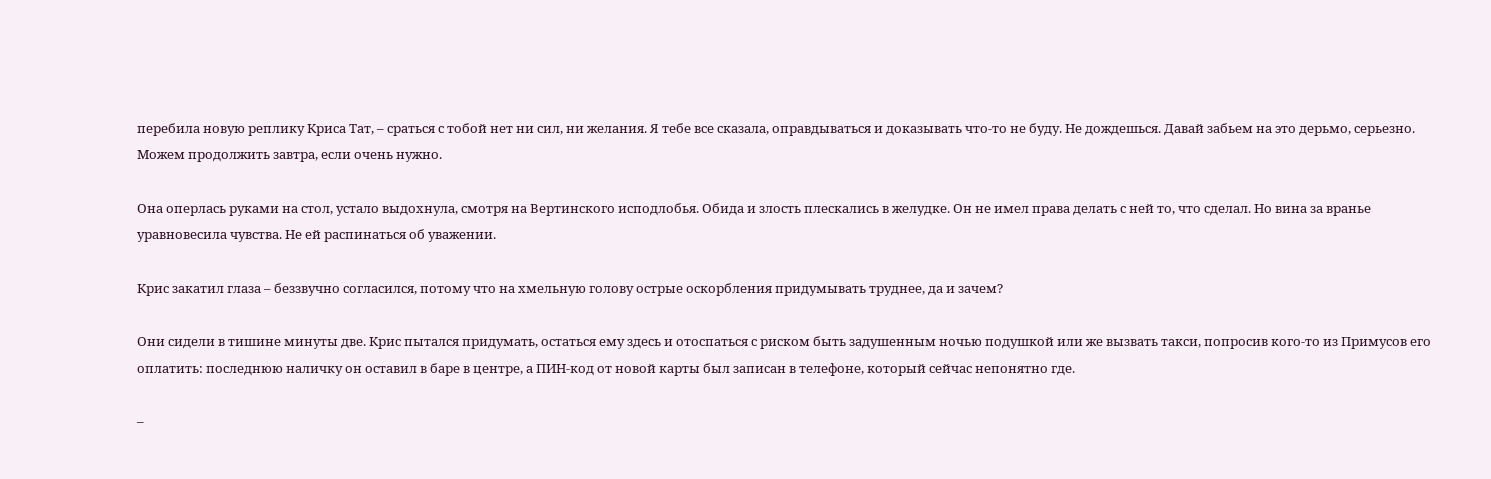перебила новую реплику Криса Тат, – сраться с тобой нет ни сил, ни желания. Я тебе все сказала, оправдываться и доказывать что-то не буду. Не дождешься. Давай забьем на это дерьмо, серьезно. Можем продолжить завтра, если очень нужно.

Она оперлась руками на стол, устало выдохнула, смотря на Вертинского исподлобья. Обида и злость плескались в желудке. Он не имел права делать с ней то, что сделал. Но вина за вранье уравновесила чувства. Не ей распинаться об уважении.

Крис закатил глаза – беззвучно согласился, потому что на хмельную голову острые оскорбления придумывать труднее, да и зачем?

Они сидели в тишине минуты две. Крис пытался придумать, остаться ему здесь и отоспаться с риском быть задушенным ночью подушкой или же вызвать такси, попросив кого-то из Примусов его оплатить: последнюю наличку он оставил в баре в центре, а ПИН-код от новой карты был записан в телефоне, который сейчас непонятно где.

–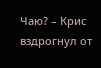Чаю? – Крис вздрогнул от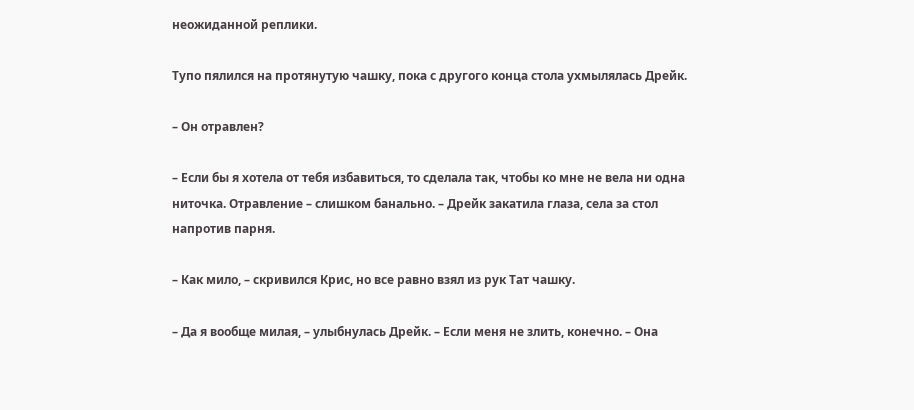неожиданной реплики.

Тупо пялился на протянутую чашку, пока с другого конца стола ухмылялась Дрейк.

– Он отравлен?

– Если бы я хотела от тебя избавиться, то сделала так, чтобы ко мне не вела ни одна ниточка. Отравление – слишком банально. – Дрейк закатила глаза, села за стол напротив парня.

– Как мило, – скривился Крис, но все равно взял из рук Тат чашку.

– Да я вообще милая, – улыбнулась Дрейк. – Если меня не злить, конечно. – Она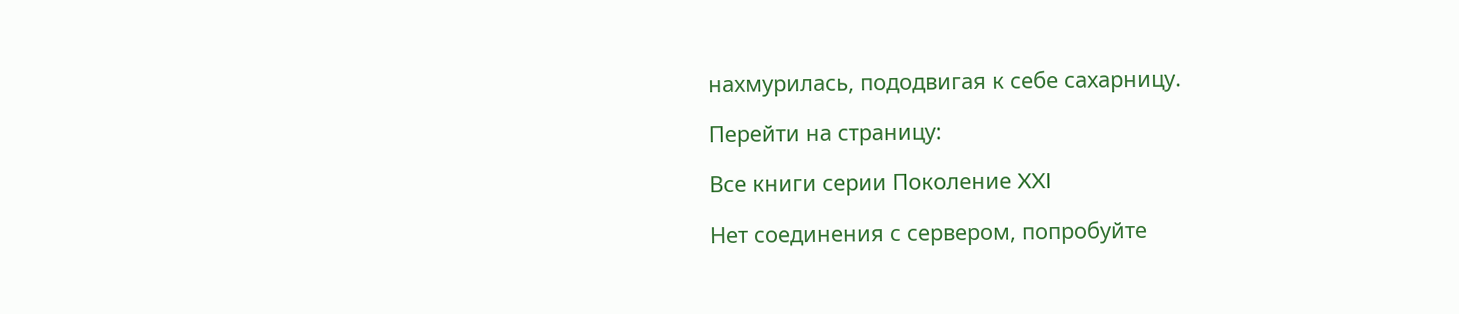нахмурилась, пододвигая к себе сахарницу.

Перейти на страницу:

Все книги серии Поколение XXI

Нет соединения с сервером, попробуйте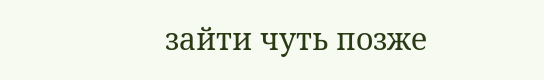зайти чуть позже